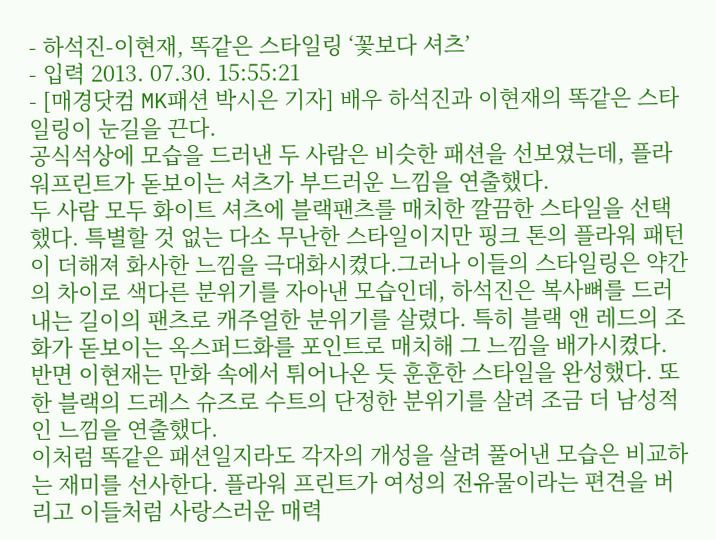- 하석진-이현재, 똑같은 스타일링 ‘꽃보다 셔츠’
- 입력 2013. 07.30. 15:55:21
- [매경닷컴 MK패션 박시은 기자] 배우 하석진과 이현재의 똑같은 스타일링이 눈길을 끈다.
공식석상에 모습을 드러낸 두 사람은 비슷한 패션을 선보였는데, 플라워프린트가 돋보이는 셔츠가 부드러운 느낌을 연출했다.
두 사람 모두 화이트 셔츠에 블랙팬츠를 매치한 깔끔한 스타일을 선택했다. 특별할 것 없는 다소 무난한 스타일이지만 핑크 톤의 플라워 패턴이 더해져 화사한 느낌을 극대화시켰다.그러나 이들의 스타일링은 약간의 차이로 색다른 분위기를 자아낸 모습인데, 하석진은 복사뼈를 드러내는 길이의 팬츠로 캐주얼한 분위기를 살렸다. 특히 블랙 앤 레드의 조화가 돋보이는 옥스퍼드화를 포인트로 매치해 그 느낌을 배가시켰다.
반면 이현재는 만화 속에서 튀어나온 듯 훈훈한 스타일을 완성했다. 또한 블랙의 드레스 슈즈로 수트의 단정한 분위기를 살려 조금 더 남성적인 느낌을 연출했다.
이처럼 똑같은 패션일지라도 각자의 개성을 살려 풀어낸 모습은 비교하는 재미를 선사한다. 플라워 프린트가 여성의 전유물이라는 편견을 버리고 이들처럼 사랑스러운 매력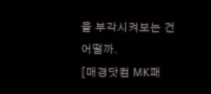을 부각시켜보는 건 어떨까.
[매경닷컴 MK패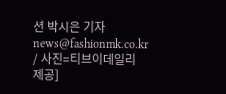션 박시은 기자 news@fashionmk.co.kr / 사진=티브이데일리 제공]